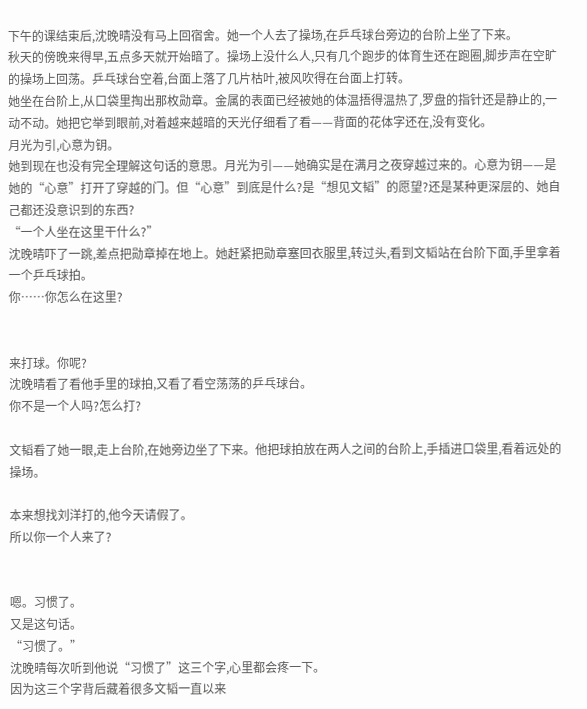下午的课结束后,沈晚晴没有马上回宿舍。她一个人去了操场,在乒乓球台旁边的台阶上坐了下来。
秋天的傍晚来得早,五点多天就开始暗了。操场上没什么人,只有几个跑步的体育生还在跑圈,脚步声在空旷的操场上回荡。乒乓球台空着,台面上落了几片枯叶,被风吹得在台面上打转。
她坐在台阶上,从口袋里掏出那枚勋章。金属的表面已经被她的体温捂得温热了,罗盘的指针还是静止的,一动不动。她把它举到眼前,对着越来越暗的天光仔细看了看——背面的花体字还在,没有变化。
月光为引,心意为钥。
她到现在也没有完全理解这句话的意思。月光为引——她确实是在满月之夜穿越过来的。心意为钥——是她的“心意”打开了穿越的门。但“心意”到底是什么?是“想见文韬”的愿望?还是某种更深层的、她自己都还没意识到的东西?
“一个人坐在这里干什么?”
沈晚晴吓了一跳,差点把勋章掉在地上。她赶紧把勋章塞回衣服里,转过头,看到文韬站在台阶下面,手里拿着一个乒乓球拍。
你……你怎么在这里?


来打球。你呢?
沈晚晴看了看他手里的球拍,又看了看空荡荡的乒乓球台。
你不是一个人吗?怎么打?

文韬看了她一眼,走上台阶,在她旁边坐了下来。他把球拍放在两人之间的台阶上,手插进口袋里,看着远处的操场。

本来想找刘洋打的,他今天请假了。
所以你一个人来了?


嗯。习惯了。
又是这句话。
“习惯了。”
沈晚晴每次听到他说“习惯了”这三个字,心里都会疼一下。
因为这三个字背后藏着很多文韬一直以来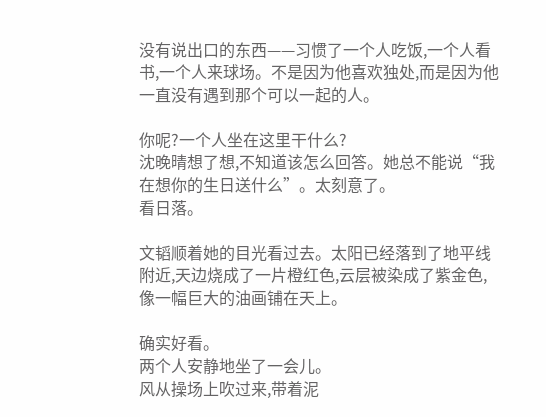没有说出口的东西——习惯了一个人吃饭,一个人看书,一个人来球场。不是因为他喜欢独处,而是因为他一直没有遇到那个可以一起的人。

你呢?一个人坐在这里干什么?
沈晚晴想了想,不知道该怎么回答。她总不能说“我在想你的生日送什么”。太刻意了。
看日落。

文韬顺着她的目光看过去。太阳已经落到了地平线附近,天边烧成了一片橙红色,云层被染成了紫金色,像一幅巨大的油画铺在天上。

确实好看。
两个人安静地坐了一会儿。
风从操场上吹过来,带着泥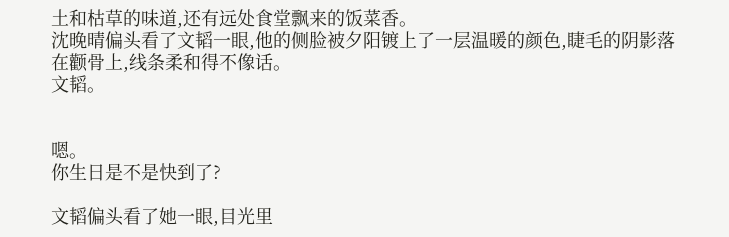土和枯草的味道,还有远处食堂飘来的饭菜香。
沈晚晴偏头看了文韬一眼,他的侧脸被夕阳镀上了一层温暖的颜色,睫毛的阴影落在颧骨上,线条柔和得不像话。
文韬。


嗯。
你生日是不是快到了?

文韬偏头看了她一眼,目光里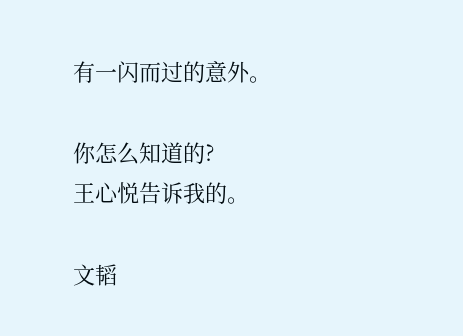有一闪而过的意外。

你怎么知道的?
王心悦告诉我的。

文韬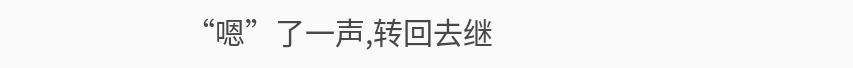“嗯”了一声,转回去继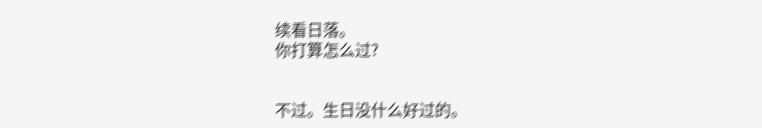续看日落。
你打算怎么过?


不过。生日没什么好过的。